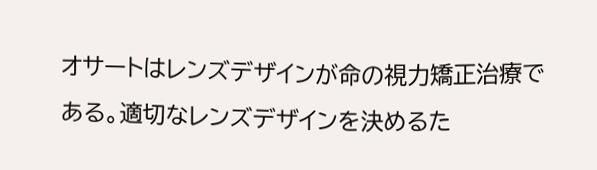オサートはレンズデザインが命の視力矯正治療である。適切なレンズデザインを決めるた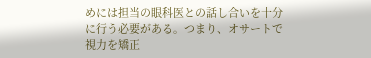めには担当の眼科医との話し合いを十分に行う必要がある。つまり、オサートで視力を矯正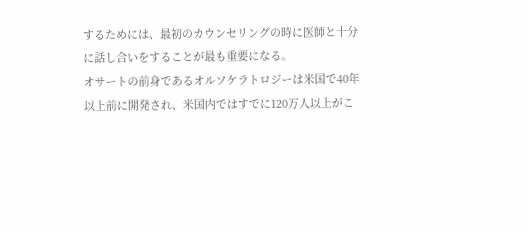するためには、最初のカウンセリングの時に医師と十分に話し合いをすることが最も重要になる。
オサートの前身であるオルソケラトロジーは米国で40年以上前に開発され、米国内ではすでに120万人以上がこ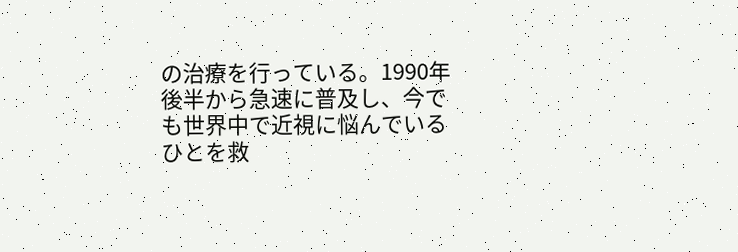の治療を行っている。1990年後半から急速に普及し、今でも世界中で近視に悩んでいるひとを救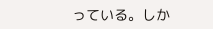っている。しか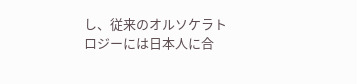し、従来のオルソケラトロジーには日本人に合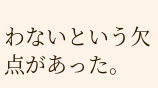わないという欠点があった。